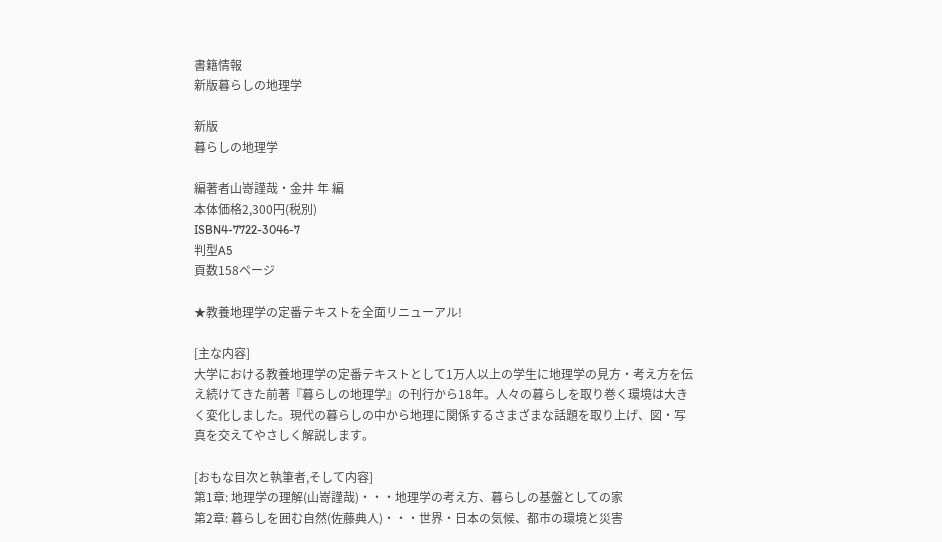書籍情報
新版暮らしの地理学

新版
暮らしの地理学

編著者山嵜謹哉・金井 年 編
本体価格2,300円(税別)
ISBN4-7722-3046-7
判型A5
頁数158ページ

★教養地理学の定番テキストを全面リニューアル!

[主な内容]
大学における教養地理学の定番テキストとして1万人以上の学生に地理学の見方・考え方を伝え続けてきた前著『暮らしの地理学』の刊行から18年。人々の暮らしを取り巻く環境は大きく変化しました。現代の暮らしの中から地理に関係するさまざまな話題を取り上げ、図・写真を交えてやさしく解説します。

[おもな目次と執筆者,そして内容]
第1章: 地理学の理解(山嵜謹哉)・・・地理学の考え方、暮らしの基盤としての家
第2章: 暮らしを囲む自然(佐藤典人)・・・世界・日本の気候、都市の環境と災害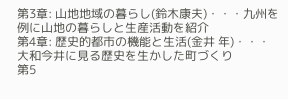第3章: 山地地域の暮らし(鈴木康夫)・・・九州を例に山地の暮らしと生産活動を紹介
第4章: 歴史的都市の機能と生活(金井 年)・・・大和今井に見る歴史を生かした町づくり
第5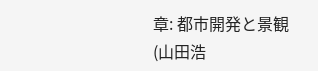章: 都市開発と景観(山田浩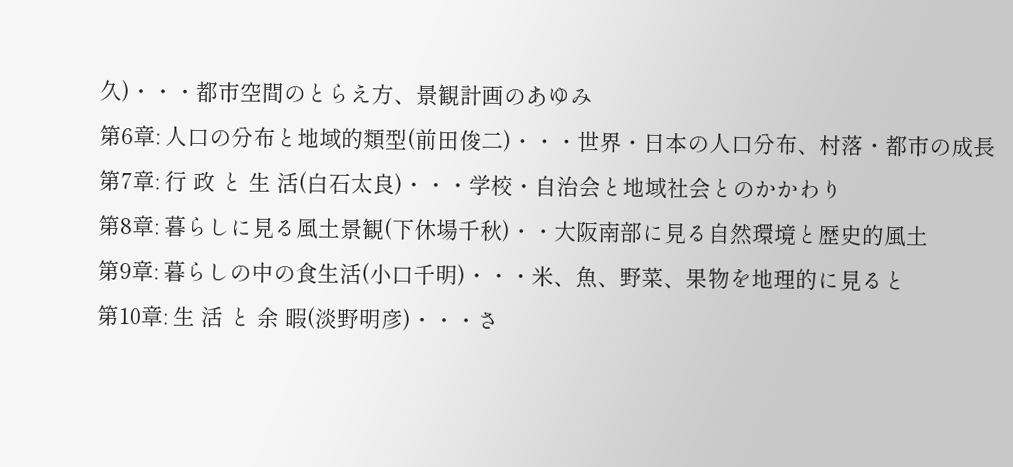久)・・・都市空間のとらえ方、景観計画のあゆみ
第6章: 人口の分布と地域的類型(前田俊二)・・・世界・日本の人口分布、村落・都市の成長
第7章: 行 政 と 生 活(白石太良)・・・学校・自治会と地域社会とのかかわり
第8章: 暮らしに見る風土景観(下休場千秋)・・大阪南部に見る自然環境と歴史的風土
第9章: 暮らしの中の食生活(小口千明)・・・米、魚、野菜、果物を地理的に見ると
第10章: 生 活 と 余 暇(淡野明彦)・・・さ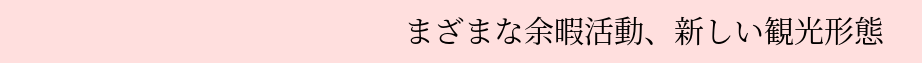まざまな余暇活動、新しい観光形態